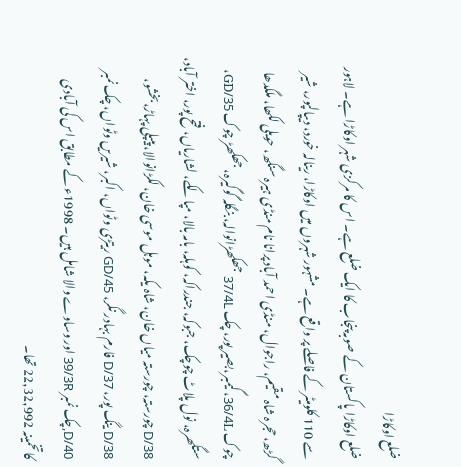ضلع اوکاڑا
ضلع اوکاڑا پاکستان کے صوبہ پنجاب کا ایک ضلع ہے۔ اس کا مرکزی شہر اوکاڑا ہے۔ لاہور سے 110 کلومیٹر کے فاصلے پر واقع ہے۔ مشہور شہروں میں اوکاڑا، رینالہ خورد، دیپالپور، شیر گڑھ، حجرہ شاہ مقیم، راجوال، منڈی احمد آباد پرانا نام منڈی ہیرہ سنگھ، حویلی لکھا، ملگدھا چوک 36/4L، گیمبر،بصیر پور، چک 37/4L جھکھڑانوالہ، بنگلہ گوگیرہ، جھکھڑ چوک 35/GD، ستگھرہ، نول پلاٹ چوچک، جبوکہ، جندراکہ، کوہلہ، بامہ بالا، مپالکے، لشاریاں، فتح پور، اختر آباد، 38/D چورستہ، چورستہ میاں خان، شاہ یکہ، موہل موسی خان، لکڑانوالا، پیپلی پہاڑ،بخشو، 38/D ینگ پور، 37/D فارم بہادر نگر، 45/GD ریتڑی وٹواں، اکبر، شیریں وٹواں، چک نمبر 40/D,چک نمبر 39/3R اور وساوے والا شامل ہیں۔ 1998ء کے مطابق اس کی آبادی کاتخمینہ 22,32,992 تھا۔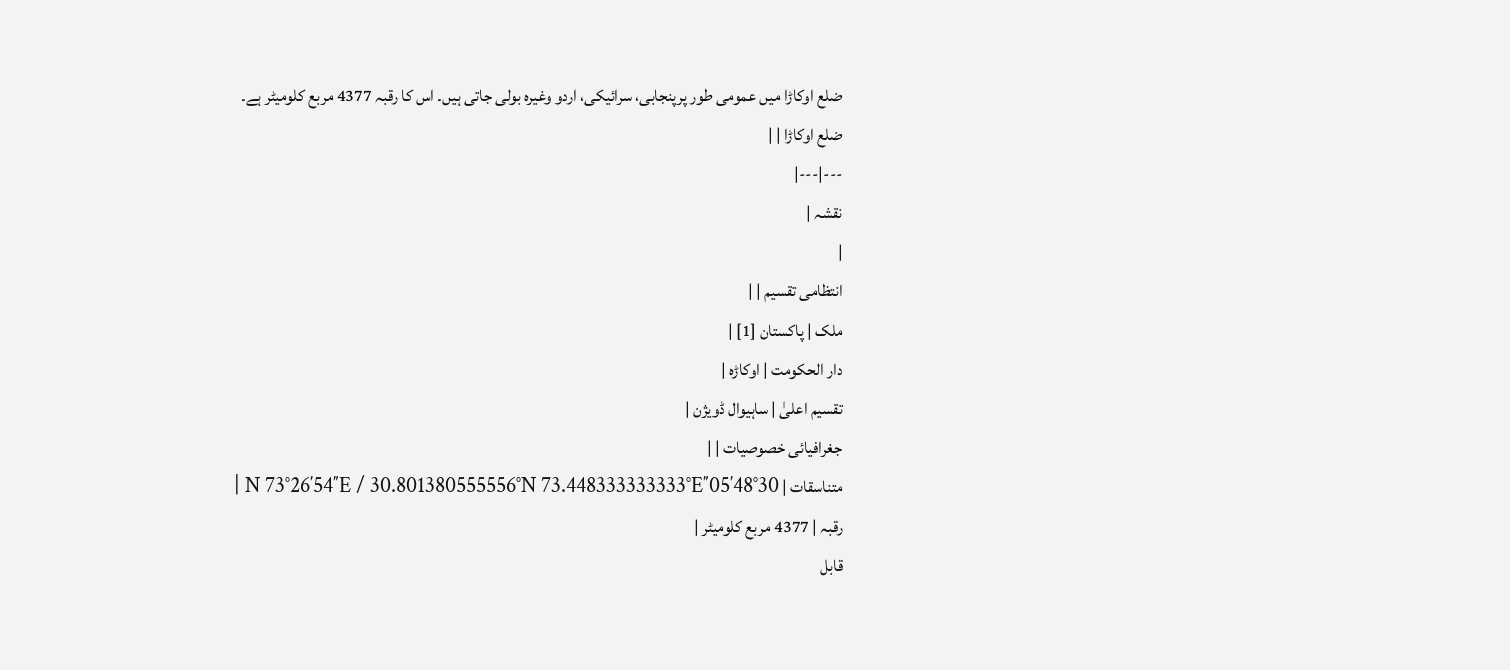ضلع اوکاڑا میں عمومی طور پرپنجابی، سرائیکی، اردو وغیرہ بولی جاتی ہیں۔ اس کا رقبہ 4377 مربع کلومیٹر ہے۔
ضلع اوکاڑا | |
---|---|
نقشہ |
|
انتظامی تقسیم | |
ملک | پاکستان [1] |
دار الحکومت | اوکاڑہ |
تقسیم اعلیٰ | ساہیوال ڈویژن |
جغرافیائی خصوصیات | |
متناسقات | 30°48′05″N 73°26′54″E / 30.801380555556°N 73.448333333333°E |
رقبہ | 4377 مربع کلومیٹر |
قابل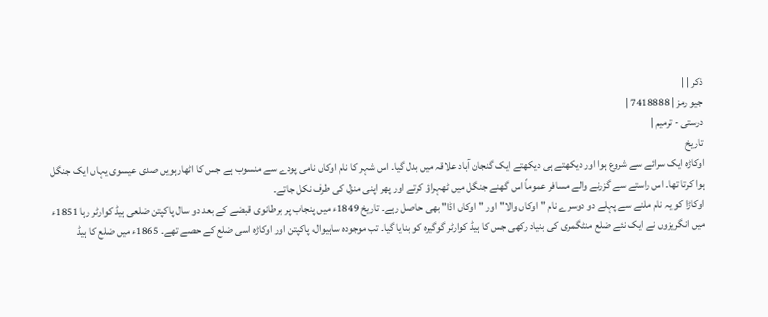ذکر | |
جیو رمز | 7418888 |
درستی - ترمیم |
تاریخ
اوکاڑہ ایک سرائے سے شروع ہوا اور دیکھتے ہی دیکھتے ایک گنجان آباد علاقہ میں بدل گیا۔ اس شہر کا نام اوکاں نامی پودے سے منسوب ہے جس کا اٹھارہویں صدی عیسوی یہاں ایک جنگل ہوا کرتا تھا۔ اس راستے سے گزرنے والے مسافر عموماً اس گھنے جنگل میں ٹھہراؤ کرتے اور پھر اپنی منزل کی طرف نکل جاتے۔
اوکاڑا کو یہ نام ملنے سے پہلے دو دوسرے نام "اوکاں والا" اور "اوکاں اڈا" بھی حاصل رہے۔ تاریخ 1849ء میں پنجاب پر برطانوی قبضے کے بعد دو سال پاکپتن ضلعی ہیڈ کوارٹر رہا 1851ء میں انگریزوں نے ایک نئے ضلع منٹگمری کی بنیاد رکھی جس کا ہیڈ کوارٹر گوگیرہ کو بنایا گیا۔ تب موجودہ ساہیوال، پاکپتن اور اوکاڑہ اسی ضلع کے حصے تھے۔ 1865ء میں ضلع کا ہیڈ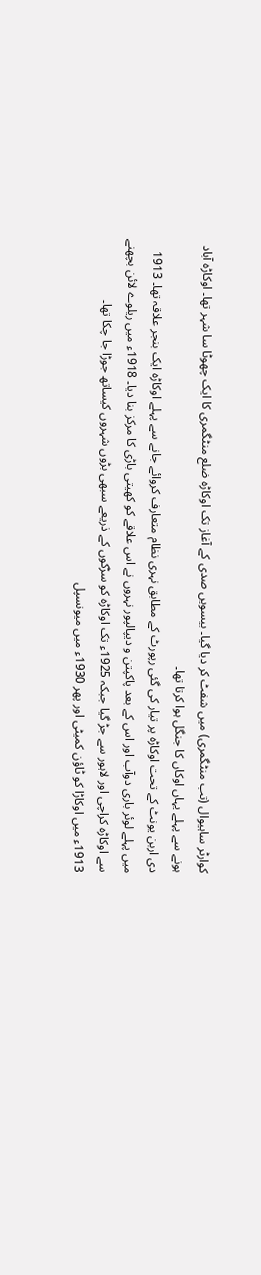کوارٹر ساہیوال (تب منٹگمری) میں شفٹ کر دیا گیا۔ بیسویں صدی کے آغاز تک اوکاڑہ ضلع منٹگمری کا ایک چھوٹا سا شہر تھا۔ اوکاڑہ آباد ہونے سے پہلے یہاں اوکاں کا جنگل ہوا کرتا تھا۔
دی اربن یونٹ کے تحت اوکاڑہ پر تیار کی گئی رپورٹ کے مطابق نہری نظام متعارف کروائے جانے سے پہلے اوکاڑہ ایک بنجر علاقہ تھا۔ 1913 میں پہلے لوئر باری دوآب اور اس کے بعد پاکپتن و دیپالپور نہروں نے اس علاقے کو کھیتی باڑی کا مرکز بنا دیا۔ 1918ء میں ریلوے لائن بچھنے سے اوکاڑہ کراچی اور لاہور سے جڑ گیا جبکہ 1925ء تک اوکاڑہ کو سڑکوں کے ذریعے سبھی بڑوں شہروں کیساتھ جوڑا جا چکا تھا۔
1913ء میں اوکاڑا کو ٹاؤن کمیٹی اور پھر 1930ء میں میونسپل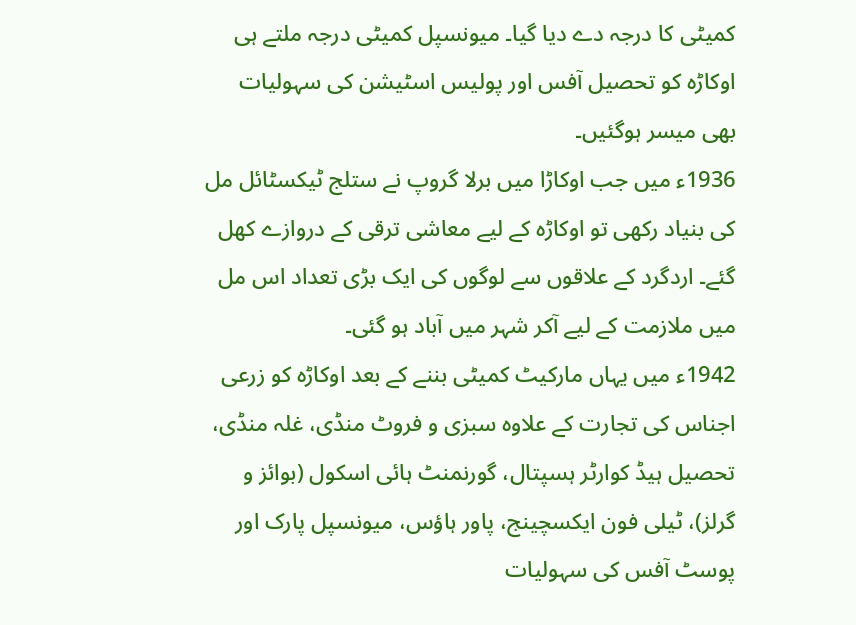کمیٹی کا درجہ دے دیا گیا۔ میونسپل کمیٹی درجہ ملتے ہی اوکاڑہ کو تحصیل آفس اور پولیس اسٹیشن کی سہولیات بھی میسر ہوگئیں۔
1936ء میں جب اوکاڑا میں برلا گروپ نے ستلج ٹیکسٹائل مل کی بنیاد رکھی تو اوکاڑہ کے لیے معاشی ترقی کے دروازے کھل گئے۔ اردگرد کے علاقوں سے لوگوں کی ایک بڑی تعداد اس مل میں ملازمت کے لیے آکر شہر میں آباد ہو گئی۔
1942ء میں یہاں مارکیٹ کمیٹی بننے کے بعد اوکاڑہ کو زرعی اجناس کی تجارت کے علاوہ سبزی و فروٹ منڈی، غلہ منڈی، تحصیل ہیڈ کوارٹر ہسپتال، گورنمنٹ ہائی اسکول (بوائز و گرلز)، ٹیلی فون ایکسچینج، پاور ہاؤس، میونسپل پارک اور پوسٹ آفس کی سہولیات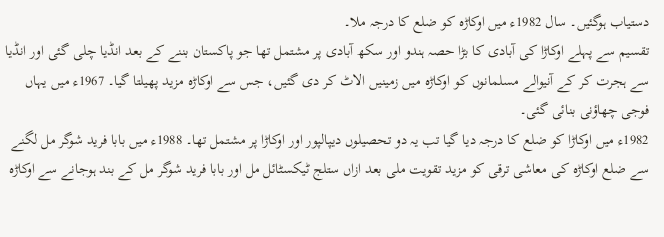دستیاب ہوگئیں۔ سال 1982ء میں اوکاڑہ کو ضلع کا درجہ ملا۔
تقسیم سے پہلے اوکاڑا کی آبادی کا بڑا حصہ ہندو اور سکھ آبادی پر مشتمل تھا جو پاکستان بننے کے بعد انڈیا چلی گئی اور انڈیا سے ہجرت کر کے آنیوالے مسلمانوں کو اوکاڑہ میں زمینیں الاٹ کر دی گئیں، جس سے اوکاڑہ مزید پھیلتا گیا۔ 1967ء میں یہاں فوجی چھاؤنی بنائی گئی۔
1982ء میں اوکاڑا کو ضلع کا درجہ دیا گیا تب یہ دو تحصیلوں دیپالپور اور اوکاڑا پر مشتمل تھا۔ 1988ء میں بابا فرید شوگر مل لگنے سے ضلع اوکاڑہ کی معاشی ترقی کو مزید تقویت ملی بعد ازاں ستلج ٹیکسٹائل مل اور بابا فرید شوگر مل کے بند ہوجانے سے اوکاڑہ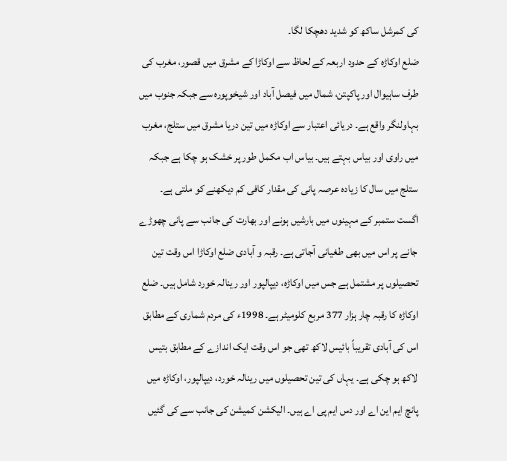کی کمرشل ساکھ کو شدید دھچکا لگا۔
ضلع اوکاڑہ کے حدود اربعہ کے لحاظ سے اوکاڑا کے مشرق میں قصور، مغرب کی طرف ساہیوال اور پاکپتن، شمال میں فیصل آباد اور شیخوپورہ سے جبکہ جنوب میں بہاولنگر واقع ہے۔ دریائی اعتبار سے اوکاڑہ میں تین دریا مشرق میں ستلج، مغرب میں راوی اور بیاس بہتے ہیں۔ بیاس اب مکمل طور پر خشک ہو چکا ہے جبکہ ستلج میں سال کا زیادہ عرصہ پانی کی مقدار کافی کم دیکھنے کو ملتی ہے۔
اگست ستمبر کے مہینوں میں بارشیں ہونے اور بھارت کی جانب سے پانی چھوڑے جانے پر اس میں بھی طغیانی آجاتی ہے۔ رقبہ و آبادی ضلع اوکاڑا اس وقت تین تحصیلوں پر مشتمل ہے جس میں اوکاڑہ، دیپالپور اور رینالہ خورد شامل ہیں۔ ضلع اوکاڑہ کا رقبہ چار ہزار 377 مربع کلومیٹر ہے۔ 1998ء کی مردم شماری کے مطابق اس کی آبادی تقریباً بائیس لاکھ تھی جو اس وقت ایک اندازے کے مطابق بتیس لاکھ ہو چکی ہے۔ یہاں کی تین تحصیلوں میں رینالہ خورد، دیپالپور، اوکاڑہ میں پانچ ایم این اے اور دس ایم پی اے ہیں۔ الیکشن کمیشن کی جانب سے کی گئیں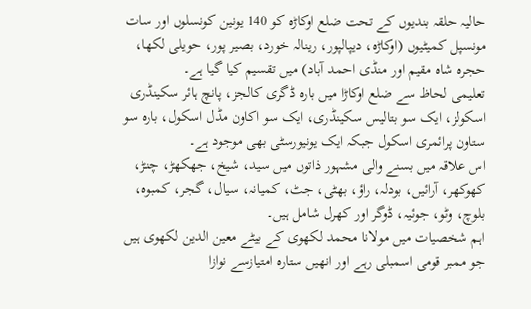حالیہ حلقہ بندیوں کے تحت ضلع اوکاڑہ کو 140 یونین کونسلوں اور سات مونسپل کمیٹیوں (اوکاڑہ، دیپالپور، رینالہ خورد، بصیر پور، حویلی لکھا، حجرہ شاہ مقیم اور منڈی احمد آباد) میں تقسیم کیا گیا ہے۔
تعلیمی لحاظ سے ضلع اوکاڑا میں بارہ ڈگری کالجز، پانچ ہائر سکینڈری اسکولز، ایک سو بتالیس سکینڈری، ایک سو اکاون مڈل اسکول، بارہ سو ستاون پرائمری اسکول جبکہ ایک یونیورسٹی بھی موجود ہے۔
اس علاقہ میں بسنے والی مشہور ذاتوں میں سید، شیخ، جھکھڑ، چنڑ، کھوکھر، آرائیں، بودلہ، راؤ، بھٹی، جٹ، کمیانہ، سیال، گجر، کمبوہ، بلوچ، وٹو، جوئیہ، ڈوگر اور کھرل شامل ہیں۔
اہم شخصیات میں مولانا محمد لکھوی کے بیٹے معین الدین لکھوی ہیں جو ممبر قومی اسمبلی رہے اور انھیں ستارہ امتیازسے نوازا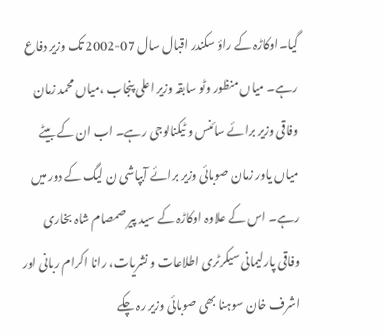گیا۔اوکاڑہ کے راؤ سکندر اقبال سال 07-2002 تک وزیر دفاع رہے۔ میاں منظور وٹو سابقہ وزیر اعلی پنجاب ،میاں محمد زمان وفاقی وزیر برائے سائنس و ٹیکنالوجی رہے۔ اب ان کے بیٹے میاں یاور زمان صوبائی وزیر برائے آبپاشی ن لیگ کے دور میں رہے۔ اس کے علاوہ اوکاڑہ کے سید پیر صمصام شاہ بخاری وفاقی پارلیمانی سیکرٹری اطلاعات و نشریات، رانا اکرام ربانی اور اشرف خان سوہنا بھی صوبائی وزیر رہ چکے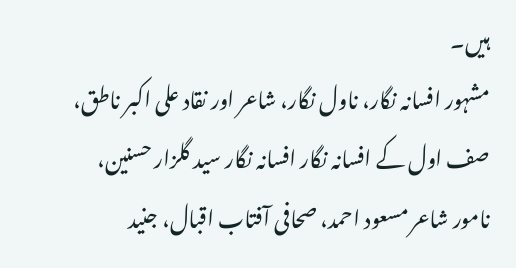ہیں۔
مشہور افسانہ نگار، ناول نگار، شاعر اور نقاد علی اکبر ناطق، صف اول کے افسانہ نگار افسانہ نگار سید گلزار حسنین، نامور شاعر مسعود احمد، صحافی آفتاب اقبال، جنید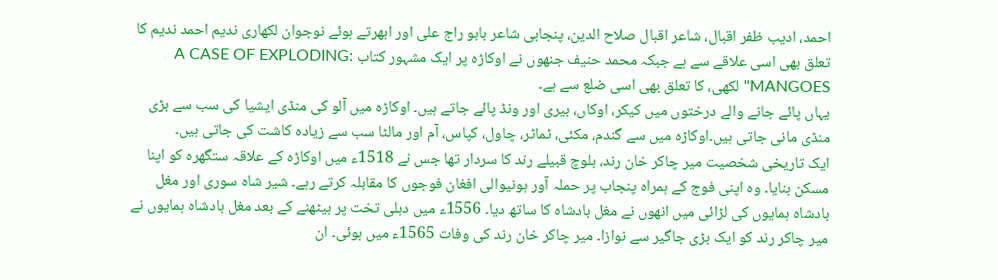احمد، ادیب ظفر اقبال، شاعر اقبال صلاح الدین، پنجابی شاعر بابو راج علی اور ابھرتے ہوئے نوجوان لکھاری ندیم احمد ندیم کا تعلق بھی اسی علاقے سے ہے جبکہ محمد حنیف جنھوں نے اوکاڑہ پر ایک مشہور کتاب :A CASE OF EXPLODING MANGOES" لکھی، کا تعلق بھی اسی ضلع سے ہے۔
یہاں پائے جانے والے درختوں میں کیکر، اوکاں، بیری اور ونڈ پائے جاتے ہیں۔ اوکاڑہ میں آلو کی منڈی ایشیا کی سب سے بڑی منڈی مانی جاتی ہیں۔اوکاڑہ میں سے گندم، مکئی، ٹماٹر، چاول، کپاس، آم اور مالٹا سب سے زیادہ کاشت کی جاتی ہیں۔
ایک تاریخی شخصیت میر چاکر خان رند، بلوچ قبیلے رند کا سردار تھا جس نے 1518ء میں اوکاڑہ کے علاقہ ستگھرہ کو اپنا مسکن بنایا۔ وہ اپنی فوج کے ہمراہ پنجاب پر حملہ آور ہونیوالی افغان فوجوں کا مقابلہ کرتے رہے۔ شیر شاہ سوری اور مغل بادشاہ ہمایوں کی لڑائی میں انھوں نے مغل بادشاہ کا ساتھ دیا۔ 1556ء میں دہلی تخت پر بیٹھنے کے بعد مغل بادشاہ ہمایوں نے میر چاکر رند کو ایک بڑی جاگیر سے نوازا۔ میر چاکر خان رند کی وفات 1565ء میں ہوئی۔ ان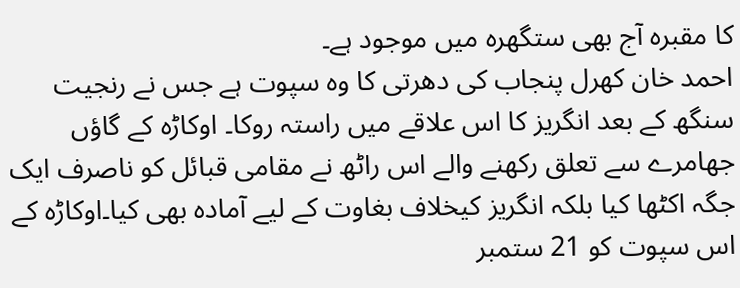کا مقبرہ آج بھی ستگھرہ میں موجود ہے۔
احمد خان کھرل پنجاب کی دھرتی کا وہ سپوت ہے جس نے رنجیت سنگھ کے بعد انگریز کا اس علاقے میں راستہ روکا۔ اوکاڑہ کے گاؤں جھامرے سے تعلق رکھنے والے اس راٹھ نے مقامی قبائل کو ناصرف ایک جگہ اکٹھا کیا بلکہ انگریز کیخلاف بغاوت کے لیے آمادہ بھی کیا۔اوکاڑہ کے اس سپوت کو 21 ستمبر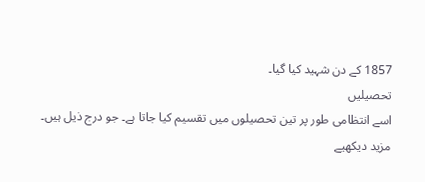1857 کے دن شہید کیا گیا۔
تحصیلیں
اسے انتظامی طور پر تین تحصیلوں میں تقسیم کیا جاتا ہے۔ جو درج ذیل ہیں۔
مزید دیکھیے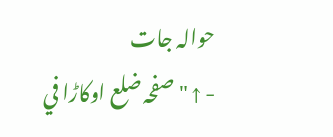حوالہ جات
- ↑ "صفحہ ضلع اوکاڑا في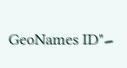GeoNames ID"۔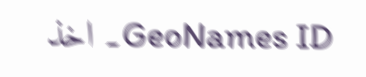GeoNames ID۔ اخذ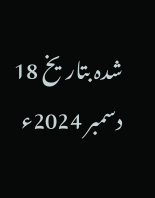شدہ بتاریخ 18 دسمبر 2024ء